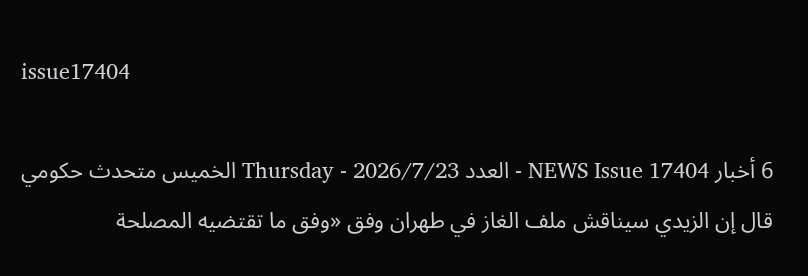issue17404

6 أخبار NEWS Issue 17404 - العدد Thursday - 2026/7/23 الخميس متحدث حكومي قال إن الزيدي سيناقش ملف الغاز في طهران وفق «وفق ما تقتضيه المصلحة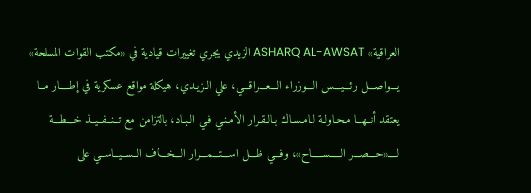العراقية» ASHARQ AL-AWSAT الزيدي يجري تغييرات قيادية في «مكتب القوات المسلحة» يـــواصـــل رئـــيـــس الـــوزراء الـــعـــراقـــي، علي الـزيـدي، هيكلة مواقع عسكرية في إطــــار مــا يعتقد أنــهــا مـحـاولـة لـامـسـاك بـالـقـرار الأمـنـي فـي الـبـاد، بالتزامن مع تــنــفــيــذ خـــطـــة لــــ«حـــصـــر الـــــســـــاح»، وفـــي ظـــل اســـتـــمـــرار الـــخـــاف الــســيــاســي على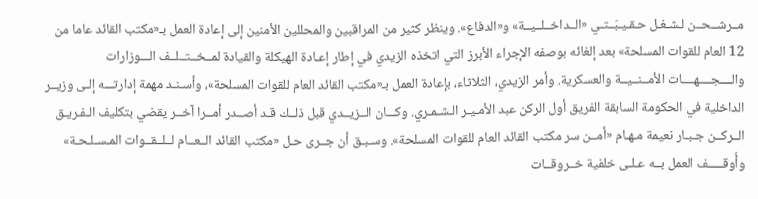مــرشــحــن لـشـغـل حـقـيـبَــتـي «الــداخــلــيــة» و«الدفاع». وينظر كثير من المراقبين والمحللين الأمنين إلى إعادة العمل بـ«مكتب القائد عاما من 12 العام للقوات المسلحة» بعد إلغائه بوصفه الإجراء الأبرز التي اتخذه الزيدي في إطار إعـادة الهيكلة والقيادة لمــخــتــلــف الـــوزارات والــــجــــهــــات الأمــنــيــة والعسكرية. وأمر الزيدي، الثلاثاء، بإعادة العمل بـ«مكتب القائد العام للقوات المسلحة»، وأسـنـد مهمة إدارتـــه إلـى وزيــر الداخلية في الحكومة السابقة الفريق أول الركن عبد الأمـيـر الـشـمـري. وكـــان الــزيــدي قبل ذلــك قـد أصــدر أمــرا آخــر يقضي بتكليف الـفـريـق الــركــن جـبـار نعيمة مـهـام «أمــن سر مكتب القائد العام للقوات المسلحة». وسـبـق أن جــرى حـل «مكتب القائد الــعــام لــلــقــوات المـسـلـحـة» وأُوقـــــف العمل بــه عـلـى خلفية خــروقــات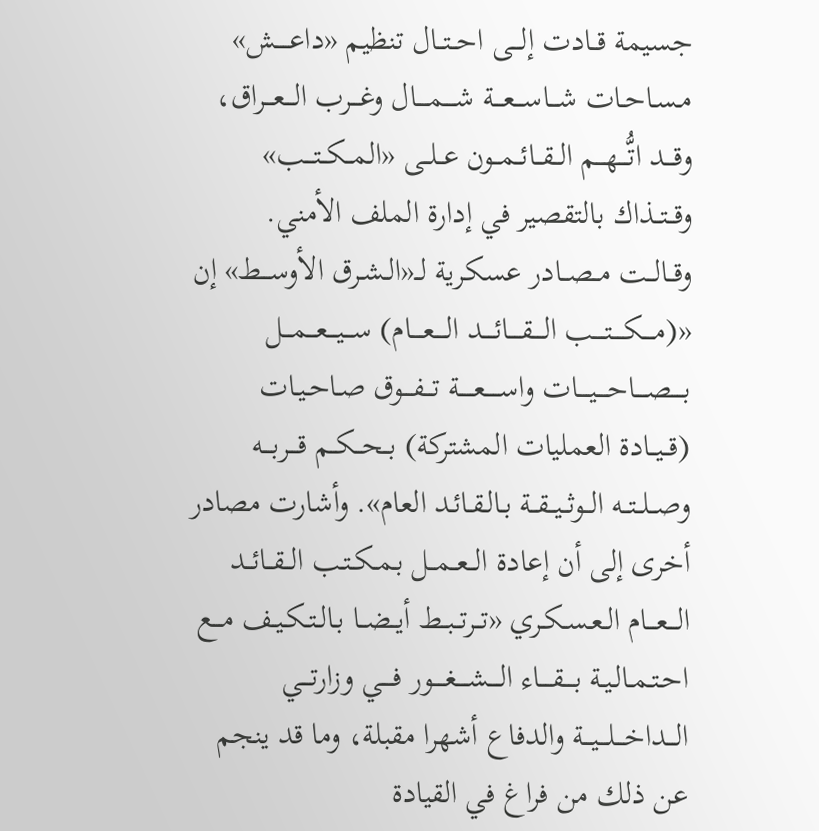جسيمة قــادت إلـــى احــتــال تنظيم «داعـــــش» مـسـاحـات شـــاســـعـــة شــــمــــال وغـــرب الـــعـــراق، وقـــد اتُّـــهـــم الــقــائــمــون عــلــى «المــكــتـــب» وقــتــذاك بالتقصير في إدارة الملف الأمني. وقــالــت مــصــادر عسكرية لــ«الـشـرق الأوســـط» إن «(مــــكــــتــــب الــــقــــائــــد الــــعــــام) ســـيـــعـــمـــل بــــصــــاحــــيــــات واســـــعـــــة تـــفـــوق صـاحـيـات (قــيــادة العمليات المشتركة) بــحــكــم قـــربـــه وصــلــتــه الــوثــيــقــة بـالـقـائـد العام». وأشارت مصادر أخرى إلى أن إعادة الــعــمــل بـمـكـتـب الــقــائــد الـــعـــام الـعـسـكـري «تــرتــبــط أيــضــا بـالـتـكـيـف مـــع احـتـمـالـيـة بــــقــــاء الــــشــــغــــور فــــي وزارتـــي الـــداخـــلـــيـــة والدفاع أشهرا مقبلة، وما قد ينجم عن ذلك من فراغ في القيادة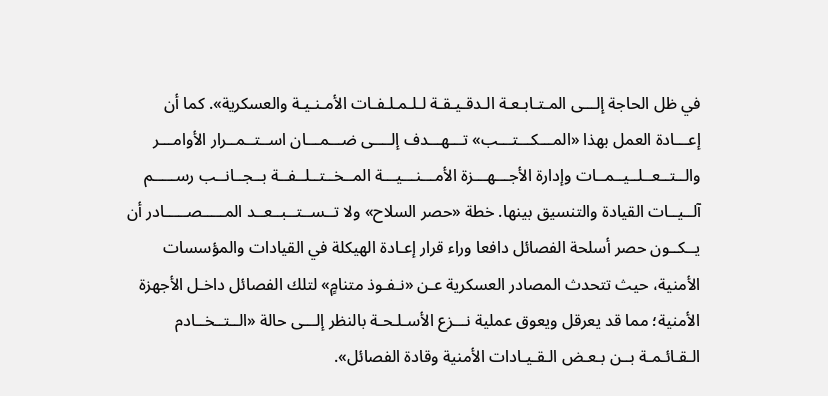في ظل الحاجة إلـــى المـتـابـعـة الـدقـيـقـة لـلـمـلـفـات الأمـنـيـة والعسكرية». كما أن إعـــادة العمل بهذا «المـــكـــتـــب» تـــهـــدف إلــــى ضـــمـــان اســتــمــرار الأوامـــر والــتــعــلــيــمــات وإدارة الأجـــهـــزة الأمـــنـــيـــة المــخــتــلــفــة بــجــانــب رســـــم آلــيــات القيادة والتنسيق بينها. خطة «حصر السلاح» ولا تــســتــبــعــد المـــــصـــــادر أن يــكــون حصر أسلحة الفصائل دافعا وراء قرار إعـادة الهيكلة في القيادات والمؤسسات الأمنية، حيث تتحدث المصادر العسكرية عـن «نـفـوذ متنامٍ» لتلك الفصائل داخـل الأجهزة الأمنية؛ مما قد يعرقل ويعوق عملية نـــزع الأسـلـحـة بالنظر إلـــى حالة «الــتــخــادم الـقـائـمـة بــن بـعـض الـقـيـادات الأمنية وقادة الفصائل».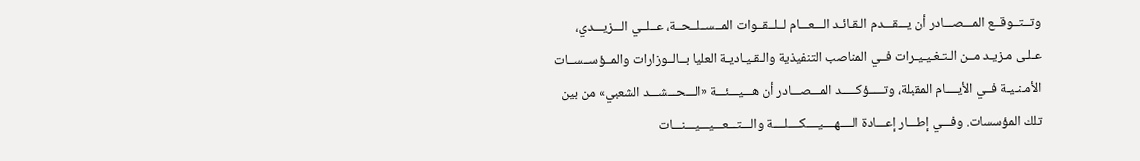وتــتــوقــع المـــصـــادر أن يـــقـــدم الـقـائـد الـــعـــام لــلــقــوات المــســلــحــة، عــلــي الـــزيـــدي، عـلـى مـزيـد مــن الـتـغـيـيـرات فــي المناصب التنفيذية والـقـيـاديـة العليا بــالــوزارات والمــؤســســات الأمـنـيـة فــي الأيــــام المقبلة، وتـــــؤكـــــد المـــصـــادر أن هـــيـــئـــة «الـــحـــشـــد الشعبي» من بين تلك المؤسسات. وفـــي إطـــار إعـــادة الــــهــــيــــكــــلــــة والـــتـــعـــيـــيـــنـــات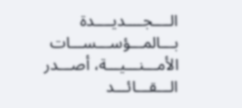الــــجــــديــــدة بـــالمـــؤســـســـات الأمـــنـــيـــة، أصـــدر الـــقـــائـــد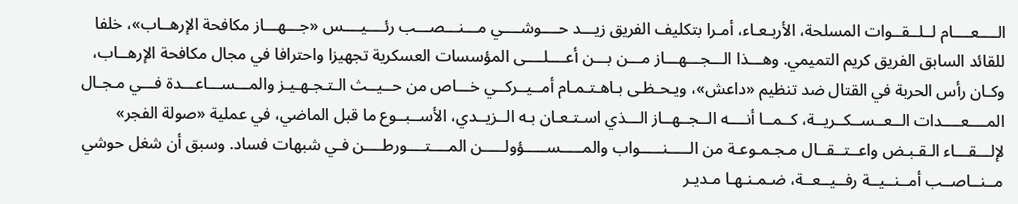الــــعــــام لــلــقــوات المسلحة، الأربـعـاء، أمـرا بتكليف الفريق زيـــد حــــوشــــي مـــنـــصـــب رئــــيــــس «جـــهـــاز مكافحة الإرهــاب»، خلفا للقائد السابق الفريق كريم التميمي. وهـــذا الـــجـــهـــاز مـــن بـــن أعــــلــــى المؤسسات العسكرية تجهيزا واحترافا في مجال مكافحة الإرهــاب، وكـان رأس الحربة في القتال ضد تنظيم «داعش»، ويـحـظـى بـاهـتـمـام أمــيــركــي خـــاص من حــيــث الـتـجـهـيـز والمـــســـاعـــدة فـــي مـجـال المــــعــــدات الــعــســكــريــة، كــمــا أنــــه الــجــهــاز الـــذي اسـتـعـان بـه الــزيــدي، الأســبــوع ما قبل الماضي، في عملية «صولة الفجر» لإلـــقـــاء الـقـبـض واعــتــقــال مـجـمـوعـة من الـــــنـــــواب والمـــــســـــؤولـــــن المــــتــــورطــــن فـي شبهات فساد. وسبق أن شغل حوشي مــنــاصــب أمــنــيــة رفــيــعــة، ضـمـنـهـا مـديـر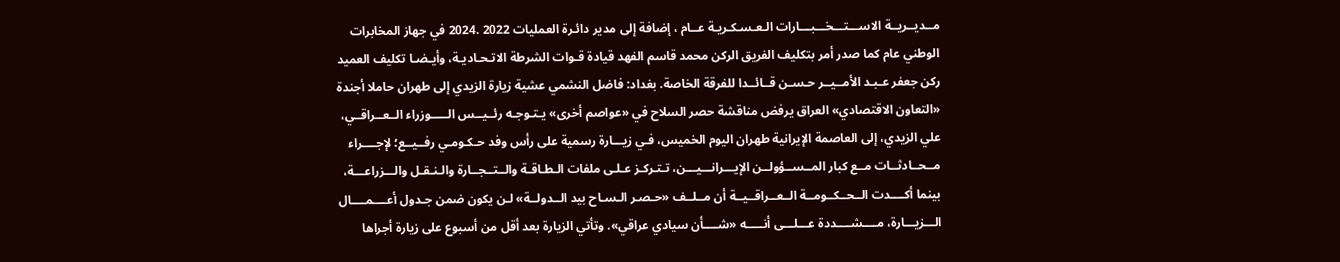مــديــريــة الاســـتـــخـــبـــارات الـعـسـكـريـة عــام ، إضافة إلى مدير دائـرة العمليات 2022 .2024 في جهاز المخابرات الوطني عام كما صدر أمر بتكليف الفريق الركن محمد قاسم الفهد قيادة قـوات الشرطة الاتـحـاديـة، وأيـضـا تكليف العميد ركن جعفر عـبـد الأمــيــر حـسـن قــائــدا للفرقة الخاصة. بغداد: فاضل النشمي عشية زيارة الزيدي إلى طهران حاملا أجندة «التعاون الاقتصادي» العراق يرفض مناقشة حصر السلاح في «عواصم أخرى» يـتـوجـه رئــيــس الـــــوزراء الــعــراقــي، علي الزيدي، إلى العاصمة الإيرانية طهران اليوم الخميس، فـي زيـــارة رسمية على رأس وفد حـكـومـي رفــيــع؛ لإجــــراء مــحــادثــات مــع كبار المــســؤولــن الإيـــرانـــيـــن، تـتـركـز عـلـى ملفات الـطـاقـة والــتــجــارة والـنـقـل والـــزراعـــة، بينما أكــــدت الــحــكــومــة الــعــراقــيــة أن مــلــف «حـصـر الـسـاح بيد الــدولــة» لـن يكون ضمن جـدول أعــــمــــال الـــزيـــارة، مــــشــــددة عـــلـــى أنـــــه «شــــأن سيادي عراقي». وتأتي الزيارة بعد أقل من أسبوع على زيارة أجراها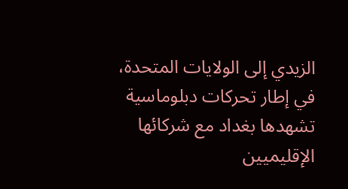الزيدي إلى الولايات المتحدة، في إطار تحركات دبلوماسية تشهدها بغداد مع شركائها الإقليميين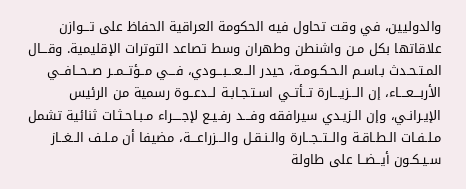والدوليين، في وقت تحاول فيه الحكومة العراقية الحفاظ على تـــوازن علاقاتها بكل مـن واشنطن وطهران وسط تصاعد التوترات الإقليمية. وقـــال المـتـحـدث بـاسـم الـحـكـومـة، حيدر الـــعـــبـــودي، فـــي مــؤتــمــر صــحــافــي الأربـــعـــاء، إن الـــزيـــارة تــأتــي اسـتـجـابـة لــدعــوة رسمية من الرئيس الإيـرانـي، وإن الـزيـدي سيرافقه وفـــد رفـيـع لإجــــراء مـبـاحـثـات ثنائية تشمل مـلـفـات الـطـاقـة والــتــجــارة والـنـقـل والـــزراعـــة، مضيفا أن مـلـف الــغــاز سـيـكـون أيــضــا على طاولة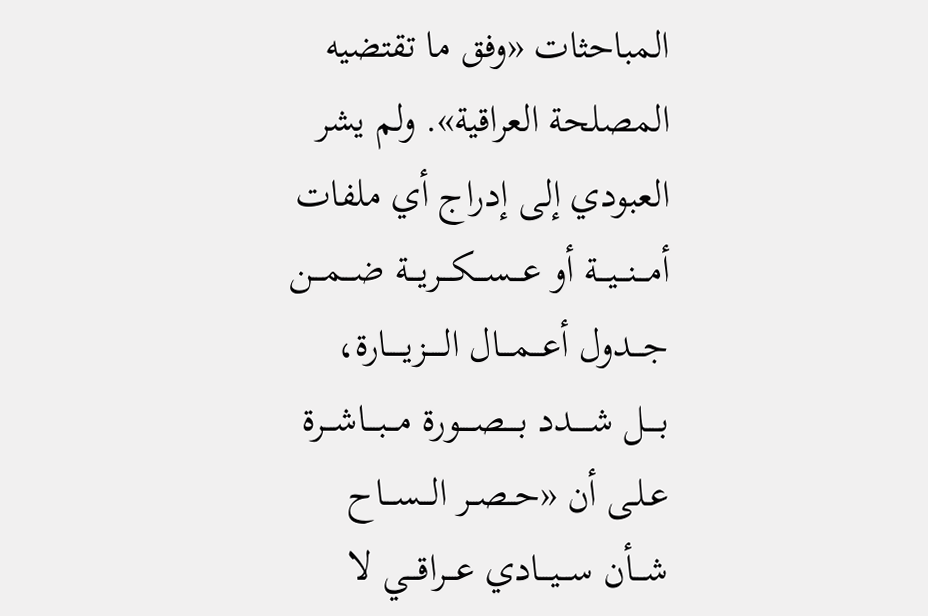المباحثات «وفق ما تقتضيه المصلحة العراقية». ولم يشر العبودي إلى إدراج أي ملفات أمـــنـــيـــة أو عـــســـكـــريـــة ضـــمـــن جـــدول أعـــمـــال الـــــزيـــــارة، بــــل شـــــدد بــــصــــورة مـــبـــاشـــرة عـلـى أن «حــصــر الـــســـاح شـــأن ســـيـــادي عـــراقـــي لا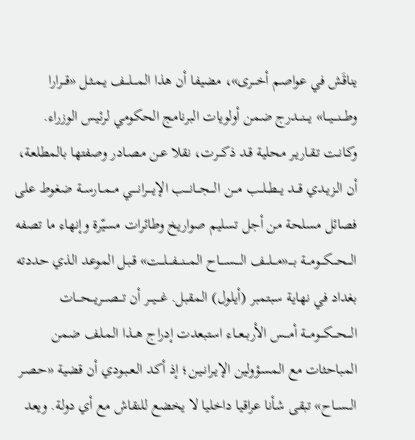يناقَش في عواصم أخـــرى»، مضيفا أن هذا المـــلـــف يـمـثـل «قـــرارا وطـــنـــيـــا» يـــنـــدرج ضمن أولويات البرنامج الحكومي لرئيس الوزراء. وكـانـت تـقـاريـر محلية قـد ذكـــرت، نقلا عـن مـصـادر وصفتها بالمطلعة، أن الـزيـدي قـــد يــطــلــب مـــن الـــجـــانـــب الإيــــرانــــي مــمــارســة ضغوط على فصائل مسلحة من أجل تسليم صواريخ وطائرات مسيّرة وإنهاء ما تصفه الـــحـــكـــومـــة بــــ«مـــلـــف الــــســــاح المـــنـــفـــلـــت» قـبـل الموعد الذي حددته بغداد في نهاية سبتمبر (أيلول) المقبل. غـــيـــر أن تـــصـــريـــحـــات الـــحـــكـــومـــة أمـــس الأربــعــاء استبعدت إدراج هــذا المـلـف ضمن المباحثات مع المسؤولين الإيـرانـيـن؛ إذ أكد الـعـبـودي أن قضية «حـصـر الــســاح» تبقى شأنا عراقيا داخليا لا يخضع للنقاش مع أي دولة. ويعد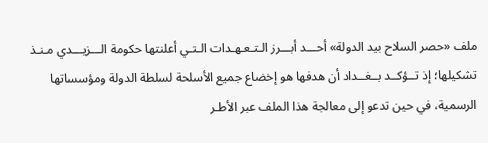ملف «حصر السلاح بيد الدولة» أحـــد أبـــرز الـتـعـهـدات الـتـي أعلنتها حكومة الـــزيـــدي مـنـذ تشكيلها؛ إذ تــؤكــد بــغــداد أن هدفها هو إخضاع جميع الأسلحة لسلطة الدولة ومؤسساتها الرسمية، في حين تدعو إلى معالجة هذا الملف عبر الأطـر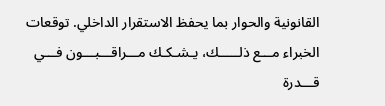القانونية والحوار بما يحفظ الاستقرار الداخلي. توقعات الخبراء مـــع ذلـــــك، يـشـكـك مـــراقـــبـــون فـــي قـــدرة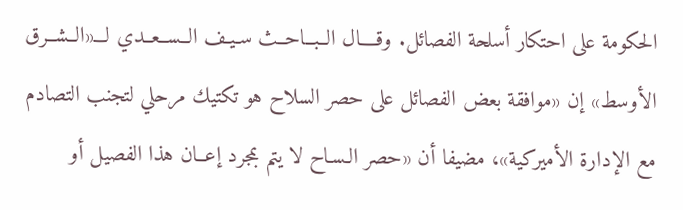الحكومة على احتكار أسلحة الفصائل. وقــــال الــبــاحــث سـيـف الــســعــدي لـــ«الــشــرق الأوسط» إن «موافقة بعض الفصائل على حصر السلاح هو تكتيك مرحلي لتجنب التصادم مع الإدارة الأميركية»، مضيفا أن «حصر الـسـاح لا يتم بمجرد إعــان هذا الفصيل أو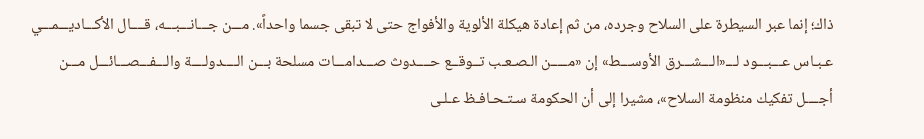ذاك؛ إنما عبر السيطرة على السلاح وجرده، من ثم إعادة هيكلة الألوية والأفواج حتى لا تبقى جسما واحداً». مـــن جـــانـــبـــه، قــــال الأكـــاديـــمـــي عـبـاس عـــبـــود لـــ«الـــشـــرق الأوســـط» إن «مـــــن الـصـعـب تــوقــع حــــدوث صـــدامـــات مسلحة بـــن الــــدولــــة والـــفـــصـــائـــل مـــن أجــــل تفكيك منظومة السلاح»، مشيرا إلى أن الحكومة سـتـحـافـظ عـلـى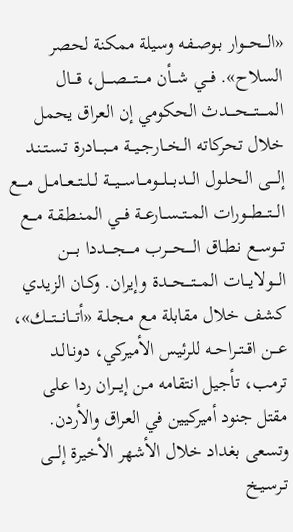«الـــحـــوار بـوصـفـه وسيلة ممكنة لحصر السلاح». فـــي شـــأن مــــتــــصــــل، قـــال المــــتــــحــــدث الحكومي إن العراق يحمل خلال تحركاته الــخــارجــيــة مـــبـــادرة تـسـتـنـد إلــــى الـحـلـول الـــدبـــلـــومـــاســـيـــة لــلــتــعــامــل مــــع الـــتـــطـــورات المــتــســارعــة فـــي المـنـطـقـة مـــع تــوســع نـطـاق الــــحــــرب مــــجــــددا بــــن الـــولايـــات المـــتـــحـــدة وإيران. وكـان الزيدي كشف خلال مقابلة مع مـجـلـة «أتـــانـــتـــك»، عـــن اقــتــراحــه للرئيس الأميركي، دونـالـد ترمب، تأجيل انتقامه مـن إيـــران ردا على مقتل جنود أميركيين في العراق والأردن. وتسعى بغداد خلال الأشهر الأخيرة إلـــى تـرسـيـخ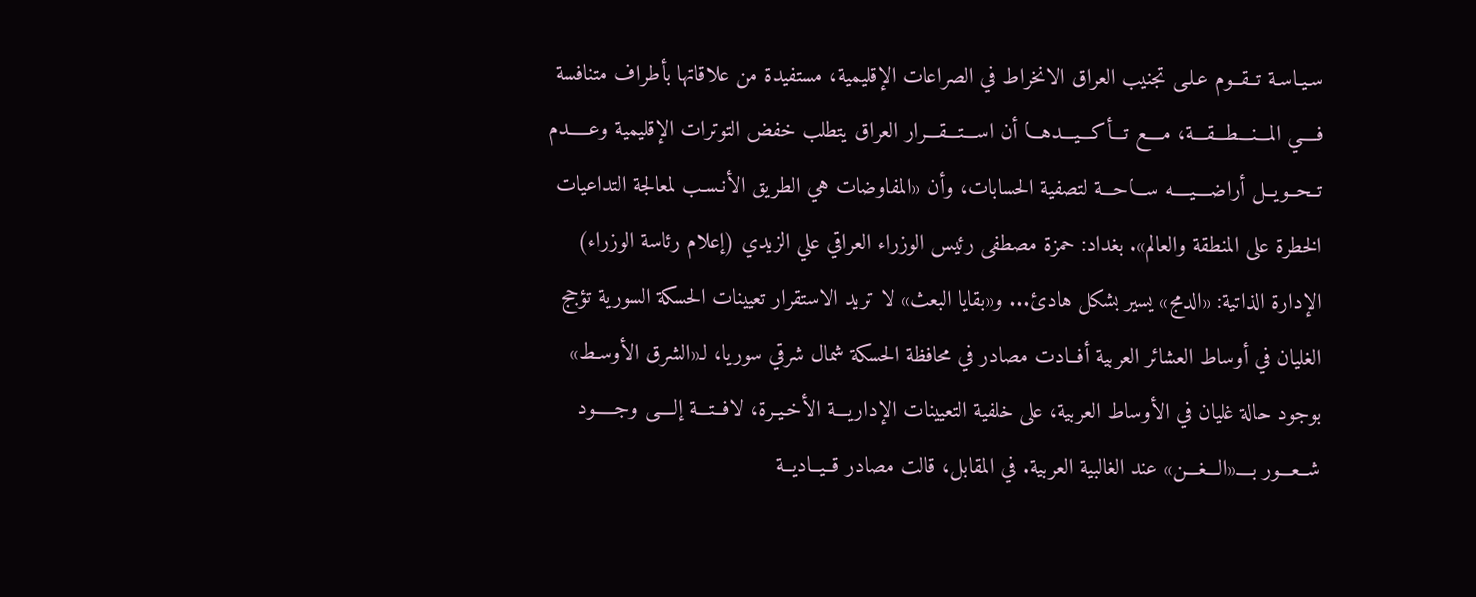سـيـاسـة تــقــوم عـلـى تجنيب العراق الانخراط في الصراعات الإقليمية، مستفيدة من علاقاتها بأطراف متنافسة فــــي المـــنـــطـــقـــة، مــــع تـــأكـــيـــدهـــا أن اســـتـــقـــرار العراق يتطلب خفض التوترات الإقليمية وعـــــدم تــحــويــل أراضــــيــــه ســـاحـــة لتصفية الحسابات، وأن «المفاوضات هي الطريق الأنـسـب لمعالجة التداعيات الخطرة على المنطقة والعالم». بغداد: حمزة مصطفى رئيس الوزراء العراقي علي الزيدي (إعلام رئاسة الوزراء) الإدارة الذاتية: «الدمج» يسير بشكل هادئ... و«بقايا البعث» لا تريد الاستقرار تعيينات الحسكة السورية تؤجج الغليان في أوساط العشائر العربية أفــادت مصادر في محافظة الحسكة شمال شرقي سوريا، لـ«الشرق الأوسـط» بوجود حالة غليان في الأوساط العربية، على خلفية التعيينات الإداريـــة الأخـيـرة، لافــتـــة إلــــى وجـــــود شــعـــور بــــ«الـــغـــن» عند الغالبية العربية. في المقابل، قالت مصادر قــيــاديــة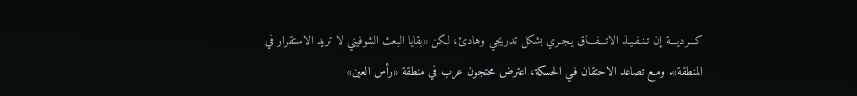كـــرديـــة إن تـنـفـيـذ الاتـــفـــاق يـجـري بشكل تدريجي وهادئ، لكن «بقايا البعث الشوفيني لا تريد الاستقرار في المنطقة». ومـع تصاعد الاحتقان فـي الحسكة، اعترض محتجون عرب في منطقة «رأس العين»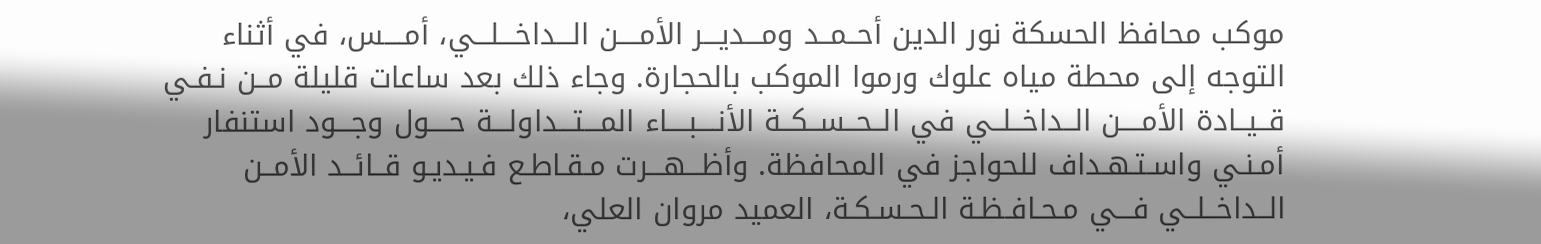موكب محافظ الحسكة نور الدين أحــمــد ومـــديـــر الأمــــن الـــداخـــلـــي، أمــــس، في أثناء التوجه إلى محطة مياه علوك ورموا الموكب بالحجارة. وجاء ذلك بعد ساعات قليلة مــن نـفـي قــيــادة الأمــــن الــداخــلــي في الــحــســكــة الأنــــبــــاء المـــتـــداولـــة حــــول وجـــود استنفار أمـنـي واسـتـهـداف للحواجز في المحافظة. وأظـــهـــرت مـقـاطـع فـيـديـو قــائــد الأمــن الــداخــلــي فـــي مـحـافـظـة الـحـسـكـة، العميد مروان العلي،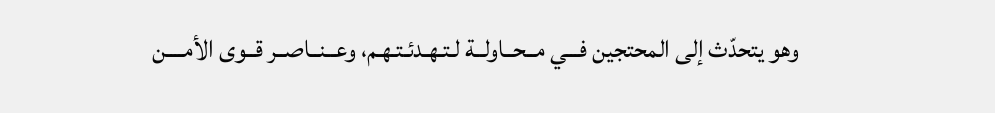وهو يتحدّث إلى المحتجين فـــي مــحــاولــة لـتـهـدئـتـهـم، وعــنــاصــر قــوى الأمــــن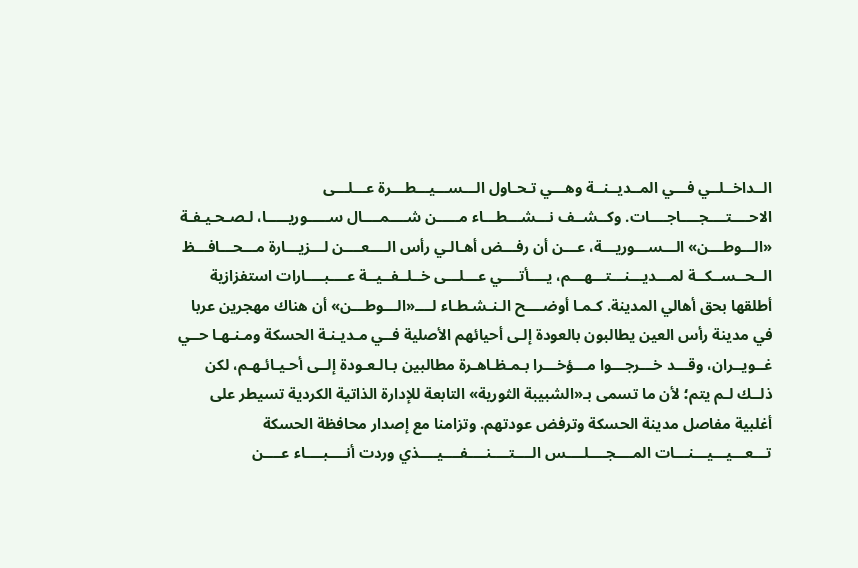الــداخــلــي فـــي المــديــنــة وهـــي تـحـاول الـــســـيـــطـــرة عـــلـــى الاحــــتــــجــــاجــــات. وكــشــف نـــشـــطـــاء مـــــن شــــمــــال ســـــوريـــــا، لـصـحـيـفـة «الـــوطـــن» الـــســـوريـــة، عـــن أن رفـــض أهـالـي رأس الــــعــــن لـــزيـــارة مـــحـــافـــظ الــحــســكــة لمـــديـــنـــتـــهـــم، يــــأتــــي عـــلـــى خــلــفــيــة عــــبــــارات استفزازية أطلقها بحق أهالي المدينة. كـمـا أوضــــح الـنـشـطـاء لــــ«الـــوطـــن» أن هناك مهجرين عربا في مدينة رأس العين يطالبون بالعودة إلـى أحيائهم الأصلية فــي مـديـنـة الحسكة ومـنـهـا حــي غــويــران، وقـــد خـــرجـــوا مـــؤخـــرا بـمـظـاهـرة مطالبين بـالـعـودة إلــى أحـيـائـهـم، لكن ذلــك لـم يتم؛ لأن ما تسمى بـ«الشبيبة الثورية» التابعة للإدارة الذاتية الكردية تسيطر على أغلبية مفاصل مدينة الحسكة وترفض عودتهم. وتزامنا مع إصدار محافظة الحسكة تـــعـــيـــيـــنـــات المــــجــــلــــس الــــتــــنــــفــــيــــذي وردت أنــــبــــاء عــــن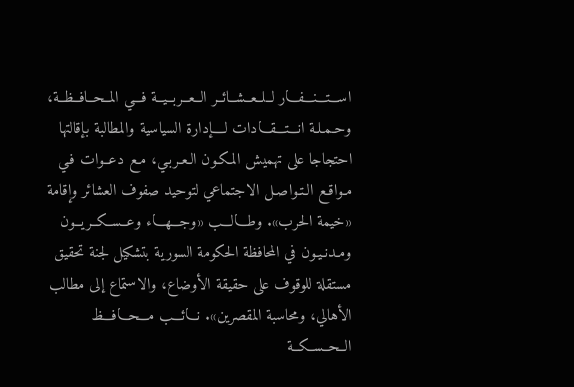اســـتـــنـــفـــار لــلــعــشــائــر الــعــربــيــة فـــي المــحــافــظــة، وحـمـلـة انـــتـــقـــادات لــــإدارة السياسية والمطالبة بإقالتها احتجاجا على تهميش المـكـون الـعـربـي، مـع دعــوات فـي مـواقـع الـتـواصـل الاجتماعي لتوحيد صفوف العشائر وإقامة «خيمة الحرب». وطـــالـــب «وجـــهـــاء وعــســكــريــون ومـدنـيـون في المحافظة الحكومة السورية بتشكيل لجنة تحقيق مستقلة للوقوف على حقيقة الأوضاع، والاستماع إلى مطالب الأهالي، ومحاسبة المقصرين». نـــائـــب مـــحـــافـــظ الــحــســكــة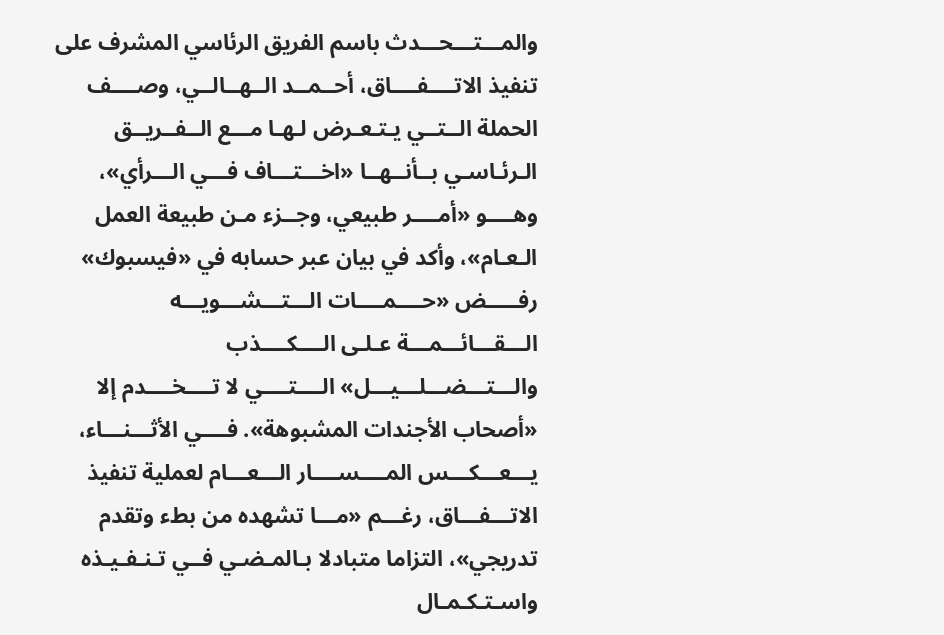والمـــتـــحـــدث باسم الفريق الرئاسي المشرف على تنفيذ الاتــــفــــاق، أحــمــد الــهــالــي، وصــــف الحملة الــتــي يـتـعـرض لـهـا مـــع الــفــريــق الـرئـاسـي بــأنــهــا «اخـــتـــاف فـــي الـــرأي»، وهــــو «أمــــر طبيعي، وجــزء مـن طبيعة العمل الـعـام»، وأكد في بيان عبر حسابه في «فيسبوك» رفـــــض «حــــمــــات الـــتـــشـــويـــه الـــقـــائـــمـــة عـلـى الــــكــــذب والـــتـــضـــلـــيـــل» الــــتــــي لا تــــخــــدم إلا «أصحاب الأجندات المشبوهة». فــــي الأثـــنـــاء، يـــعـــكـــس المــــســــار الـــعـــام لعملية تنفيذ الاتـــفـــاق، رغـــم «مـــا تشهده من بطء وتقدم تدريجي»، التزاما متبادلا بـالمـضـي فــي تـنـفـيـذه واسـتـكـمـال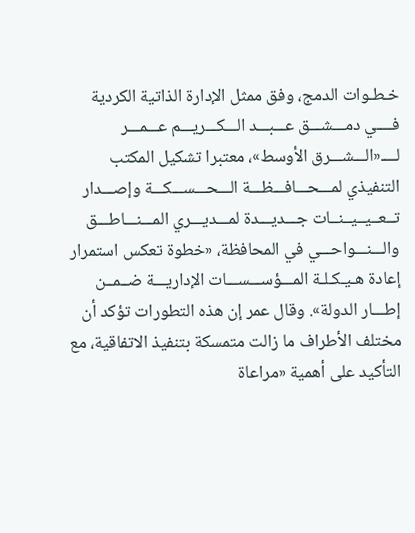خـطـوات الدمج، وفق ممثل الإدارة الذاتية الكردية فــــي دمـــشـــق عـــبـــد الـــكـــريـــم عـــمـــر لــــ«الـــشـــرق الأوسط»، معتبرا تشكيل المكتب التنفيذي لمـــحـــافـــظـــة الـــحـــســـكـــة وإصـــدار تــعــيــيــنــات جـــديـــدة لمـــديـــري المـــنـــاطـــق والـــنـــواحـــي في المحافظة، «خطوة تعكس استمرار إعادة هـيـكـلـة المـــؤســـســـات الإداريـــة ضــمــن إطـــار الدولة». وقال عمر إن هذه التطورات تؤكد أن مختلف الأطراف ما زالت متمسكة بتنفيذ الاتفاقية، مع التأكيد على أهمية «مراعاة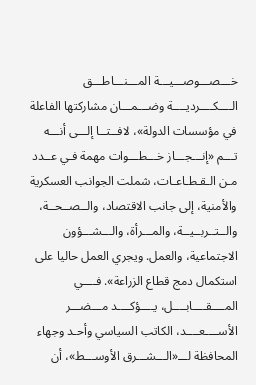خـــصـــوصـــيـــة المـــنـــاطـــق الــــكــــرديــــة وضـــمـــان مشاركتها الفاعلة في مؤسسات الدولة»، لافــتــا إلـــى أنـــه تـــم «إنـــجـــاز خـــطـــوات مهمة فـي عــدد مـن الـقـطـاعـات، شملت الجوانب العسكرية والأمنية، إلى جانب الاقتصاد، والــصــحــة، والــتــربــيــة، والمـــرأة، والـــشـــؤون الاجتماعية، والعمل. ويجري العمل حاليا على استكمال دمج قطاع الزراعة». فــــي المــــقــــابــــل، يــــؤكــــد مـــضـــر الأســــعــــد، الكاتب السياسي وأحـد وجهاء المحافظة لـــ«الـــشـــرق الأوســـط»، أن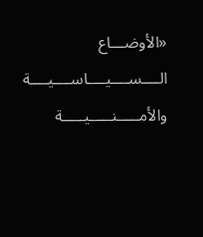«الأوضـــاع الــــســــيــــاســــيــــة والأمـــــنـــــيـــــة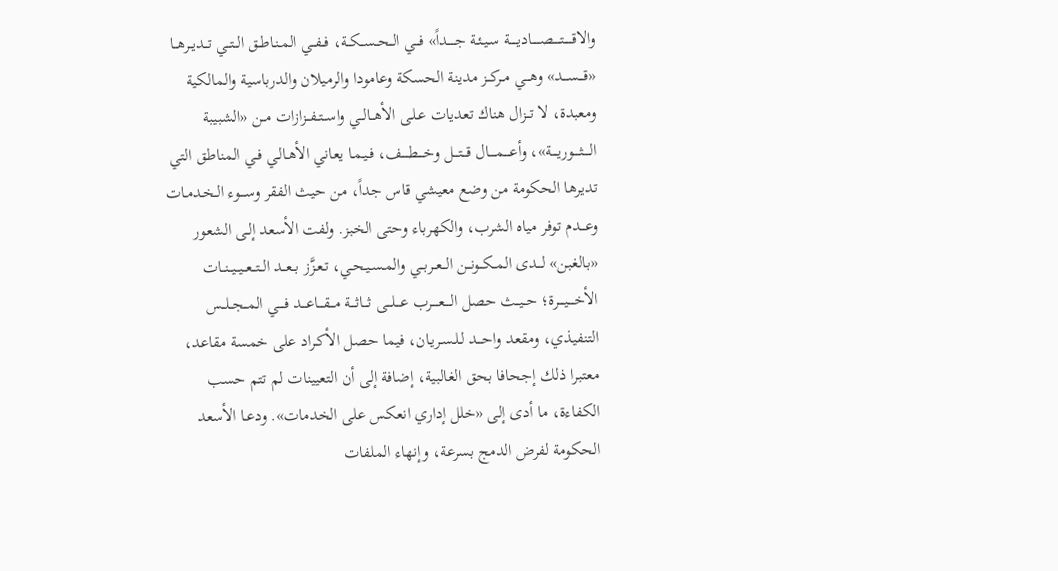والاقـــــتـــــصـــــاديـــــة سـيـئـة جـــــداً» فـــي الــحــســكــة، فــفــي المـنـاطـق الــتــي تــديــرهــا «قـــســـد» وهـــي مــركــز مدينة الحسكة وعامودا والرميلان والدرباسية والمالكية ومعبدة، لا تــزال هناك تعديات عـلـى الأهــالــي واســتــفــزازات مــن «الشبيبة الــــثــــوريــــة»، وأعــــمــــال قـــتـــل وخــــطــــف، فـيـمـا يعاني الأهـالـي فـي المناطق التي تديرها الحكومة من وضع معيشي قاس جداً، من حيث الفقر وســـوء الـخـدمـات وعـــدم توفر مياه الشرب، والكهرباء وحتى الخبز. ولفت الأسعد إلـى الشعور «بالغبن» لـــدى المــكــونــن الــعــربــي والمـسـيـحـي، تـعـزَّز بــعــد الــتــعــيــيــنــات الأخــــيــــرة؛ حــيــث حصل الــــعــــرب عـــلـــى ثـــاثـــة مـــقـــاعـــد فــــي المــجــلــس التنفيذي، ومقعد واحـــد لـلـسـريـان، فيما حصل الأكـراد على خمسة مقاعد، معتبرا ذلك إجحافا بحق الغالبية، إضافة إلى أن التعيينات لم تتم حسب الكفاءة، ما أدى إلى «خلل إداري انعكس على الخدمات». ودعـا الأسعد الحكومة لفرض الدمج بسرعة، وإنهاء الملفات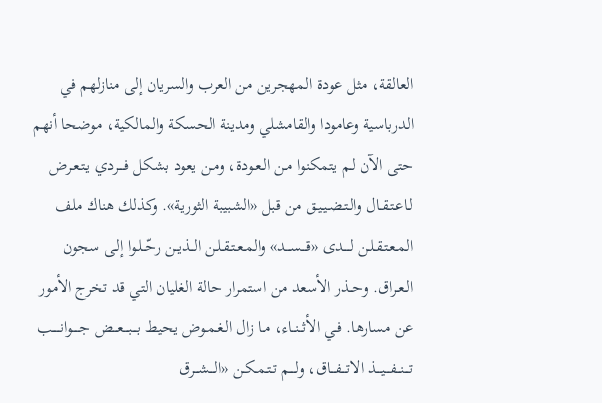العالقة، مثل عودة المهجرين من العرب والسريان إلى منازلهم في الدرباسية وعامودا والقامشلي ومدينة الحسكة والمالكية، موضحا أنهم حتى الآن لـم يتمكنوا مـن الـعـودة، ومـن يعود بشكل فــــردي يـتـعـرض لـاعـتـقـال والـتـضـيـيـق من قبل «الشبيبة الثورية». وكذلك هناك ملف المـعـتـقـلـن لــــدى «قـــســـد» والمـعـتـقـلـن الــذيــن رحّــلـوا إلـى سجون الـعـراق. وحــذر الأسعد من استمرار حالة الغليان التي قد تخرج الأمور عن مسارها. فـي الأثــنــاء، مـا زال الـغـمـوض يحيط بـــبـــعـــض جـــــوانـــــب تـــنـــفـــيـــذ الاتـــفـــاق، ولــــم تـتـمـكـن «الـــشـــرق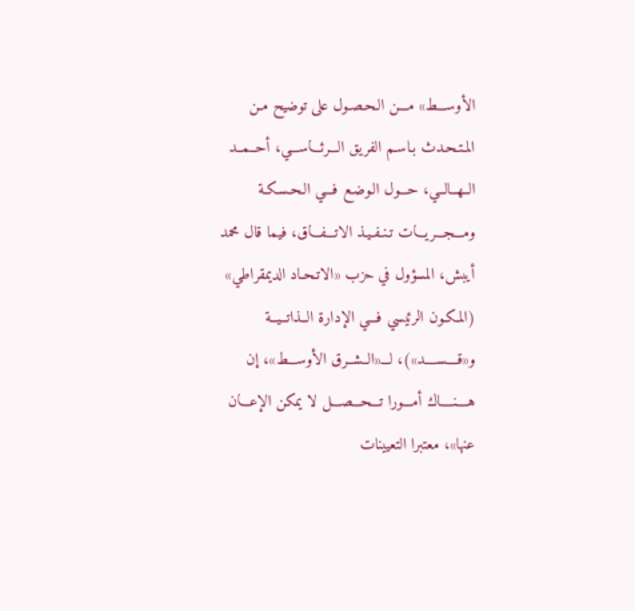الأوســـط» مـــن الـحـصـول على توضيح مـن المـتـحـدث بـاسـم الفريق الـــرئـــاســـي، أحــمــد الــهــالــي، حـــول الـوضـع فـــي الـحـسـكـة ومـــجـــريـــات تـنـفـيـذ الاتـــفـــاق، فيما قال محمد أيبش، المسؤول في حزب «الاتـحـاد الديمقراطي» (المـكـون الرئيسي فـــي الإدارة الــذاتــيــة و«قــــســــد»)، لـــ«الــشــرق الأوســـط»، إن هــــنــــاك أمـــورا تـــحـــصـــل لا يمكن الإعـــان عنها»، معتبرا التعيينات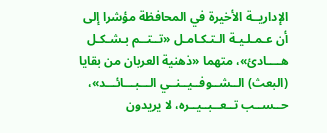الإداريــة الأخيرة في المحافظة مؤشرا إلى أن عـمـلـيـة الـتـكـامـل «تــتــم بـشـكـل هــــادئ»، متهما «ذهنية العربان من بقايا (البعث) الــشــوفــيــنــي الـــبـــائـــد»، حــســب تــعــبــيــره، لا يريدون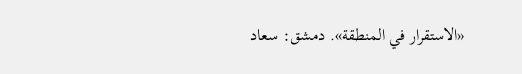«الاستقرار في المنطقة». دمشق: سعاد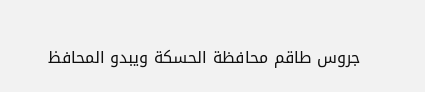جروس طاقم محافظة الحسكة ويبدو المحافظ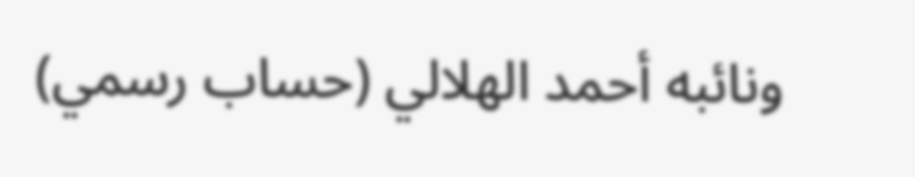ونائبه أحمد الهلالي (حساب رسمي)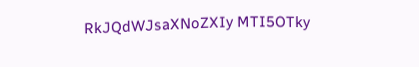RkJQdWJsaXNoZXIy MTI5OTky